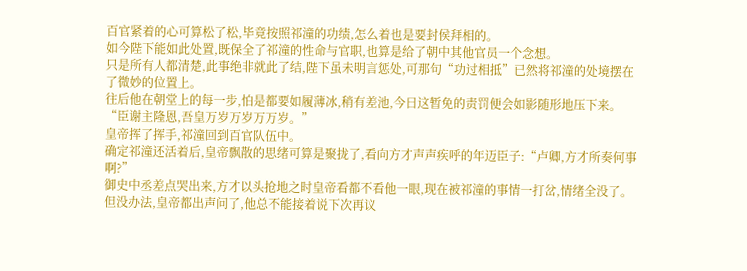百官紧着的心可算松了松,毕竟按照祁潼的功绩,怎么着也是要封侯拜相的。
如今陛下能如此处置,既保全了祁潼的性命与官职,也算是给了朝中其他官员一个念想。
只是所有人都清楚,此事绝非就此了结,陛下虽未明言惩处,可那句“功过相抵”已然将祁潼的处境摆在了微妙的位置上。
往后他在朝堂上的每一步,怕是都要如履薄冰,稍有差池,今日这暂免的责罚便会如影随形地压下来。
“臣谢主隆恩,吾皇万岁万岁万万岁。”
皇帝挥了挥手,祁潼回到百官队伍中。
确定祁潼还活着后,皇帝飘散的思绪可算是聚拢了,看向方才声声疾呼的年迈臣子:“卢卿,方才所奏何事啊?”
御史中丞差点哭出来,方才以头抢地之时皇帝看都不看他一眼,现在被祁潼的事情一打岔,情绪全没了。
但没办法,皇帝都出声问了,他总不能接着说下次再议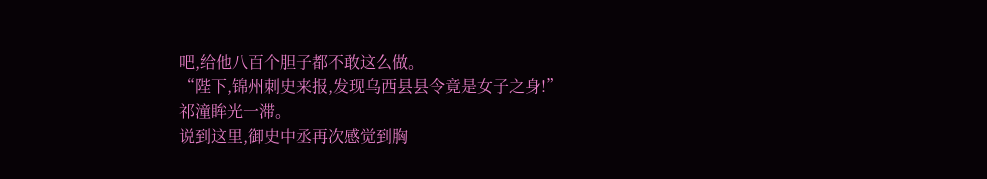吧,给他八百个胆子都不敢这么做。
“陛下,锦州刺史来报,发现乌西县县令竟是女子之身!”
祁潼眸光一滞。
说到这里,御史中丞再次感觉到胸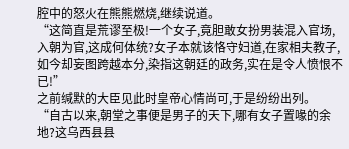腔中的怒火在熊熊燃烧,继续说道。
“这简直是荒谬至极!一个女子,竟胆敢女扮男装混入官场,入朝为官,这成何体统?女子本就该恪守妇道,在家相夫教子,如今却妄图跨越本分,染指这朝廷的政务,实在是令人愤恨不已!”
之前缄默的大臣见此时皇帝心情尚可,于是纷纷出列。
“自古以来,朝堂之事便是男子的天下,哪有女子置喙的余地?这乌西县县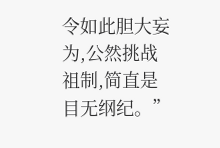令如此胆大妄为,公然挑战祖制,简直是目无纲纪。”